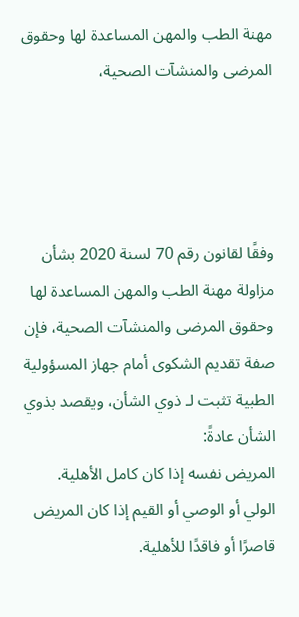مهنة الطب والمهن المساعدة لها وحقوق المرضى والمنشآت الصحية،




وفقًا لقانون رقم 70 لسنة 2020 بشأن مزاولة مهنة الطب والمهن المساعدة لها وحقوق المرضى والمنشآت الصحية، فإن صفة تقديم الشكوى أمام جهاز المسؤولية الطبية تثبت لـ ذوي الشأن، ويقصد بذوي الشأن عادةً:
المريض نفسه إذا كان كامل الأهلية.
الولي أو الوصي أو القيم إذا كان المريض قاصرًا أو فاقدًا للأهلية.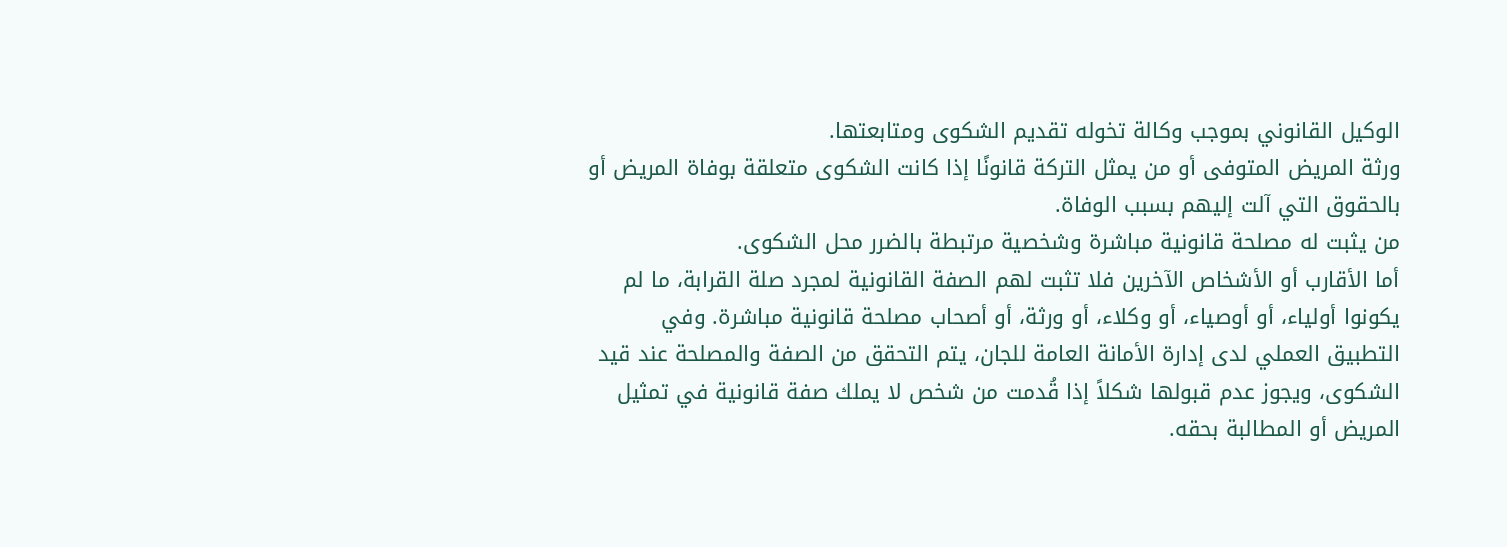الوكيل القانوني بموجب وكالة تخوله تقديم الشكوى ومتابعتها.
ورثة المريض المتوفى أو من يمثل التركة قانونًا إذا كانت الشكوى متعلقة بوفاة المريض أو بالحقوق التي آلت إليهم بسبب الوفاة.
من يثبت له مصلحة قانونية مباشرة وشخصية مرتبطة بالضرر محل الشكوى.
أما الأقارب أو الأشخاص الآخرين فلا تثبت لهم الصفة القانونية لمجرد صلة القرابة، ما لم يكونوا أولياء، أو أوصياء، أو وكلاء، أو ورثة، أو أصحاب مصلحة قانونية مباشرة. وفي التطبيق العملي لدى إدارة الأمانة العامة للجان، يتم التحقق من الصفة والمصلحة عند قيد الشكوى، ويجوز عدم قبولها شكلاً إذا قُدمت من شخص لا يملك صفة قانونية في تمثيل المريض أو المطالبة بحقه.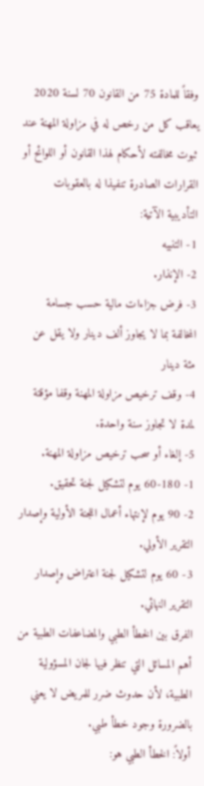وفقاً للمادة 75 من القانون 70 لسنة 2020 يعاقب كل من رخص له في مزاولة المهنة عند ثبوت مخالفته لأحكام لهذا القانون أو اللوائح أو القرارات الصادرة تنفيذا له بالعقوبات التأديبية الآتية:
1- التنبيه
2- الإنذار.
3- فرض جزاءات مالية حسب جسامة المخالفة بما لا يجاوز ألف دينار ولا يقل عن مئة دينار
4- وقف ترخيص مزاولة المهنة وقفا مؤقتة لمدة لا تجاوز سنة واحدة.
5- إلغاء أو سحب ترخيص مزاولة المهنة.
1- 60-180 يوم لتشكيل لجنة تحقيق.
2- 90 يوم لإنتهاء أعمال اللجنة الأولية وإصدار التقرير الأولي.
3- 60 يوم لتشكيل لجنة اعتراض وإصدار التقرير النهائي.
الفرق بين الخطأ الطبي والمضاعفات الطبية من أهم المسائل التي تنظر فيها لجان المسؤولية الطبية، لأن حدوث ضرر للمريض لا يعني بالضرورة وجود خطأ طبي.
أولاً: الخطأ الطبي هو: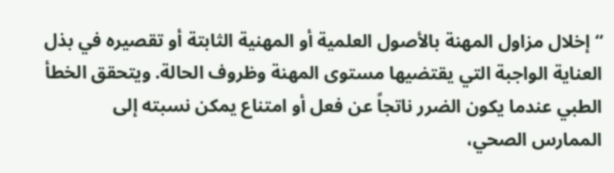“إخلال مزاول المهنة بالأصول العلمية أو المهنية الثابتة أو تقصيره في بذل العناية الواجبة التي يقتضيها مستوى المهنة وظروف الحالة. ويتحقق الخطأ الطبي عندما يكون الضرر ناتجاً عن فعل أو امتناع يمكن نسبته إلى الممارس الصحي،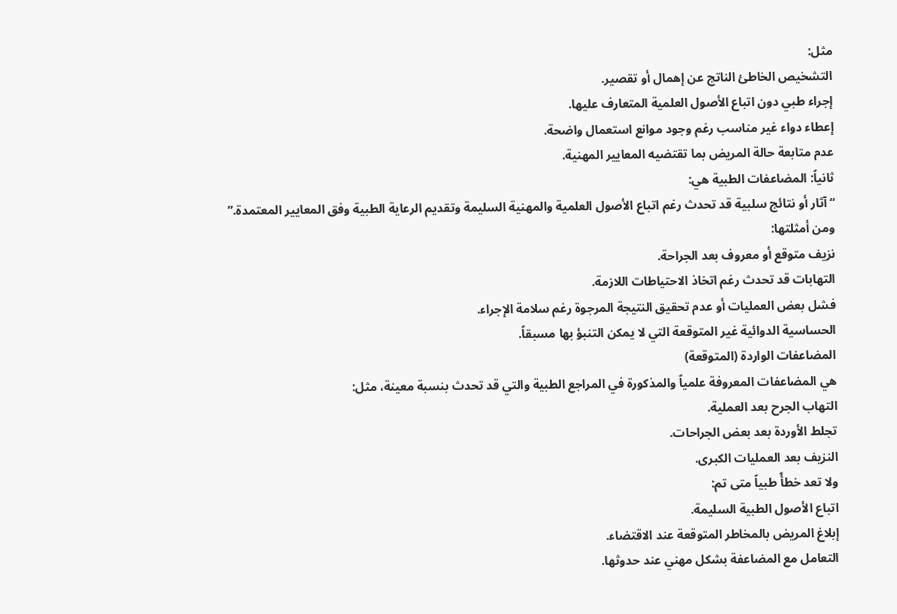مثل:
التشخيص الخاطئ الناتج عن إهمال أو تقصير.
إجراء طبي دون اتباع الأصول العلمية المتعارف عليها.
إعطاء دواء غير مناسب رغم وجود موانع استعمال واضحة.
عدم متابعة حالة المريض بما تقتضيه المعايير المهنية.
ثانياً: المضاعفات الطبية هي:
“آثار أو نتائج سلبية قد تحدث رغم اتباع الأصول العلمية والمهنية السليمة وتقديم الرعاية الطبية وفق المعايير المعتمدة.”
ومن أمثلتها:
نزيف متوقع أو معروف بعد الجراحة.
التهابات قد تحدث رغم اتخاذ الاحتياطات اللازمة.
فشل بعض العمليات أو عدم تحقيق النتيجة المرجوة رغم سلامة الإجراء.
الحساسية الدوائية غير المتوقعة التي لا يمكن التنبؤ بها مسبقاً.
المضاعفات الواردة (المتوقعة)
هي المضاعفات المعروفة علمياً والمذكورة في المراجع الطبية والتي قد تحدث بنسبة معينة، مثل:
التهاب الجرح بعد العملية.
تجلط الأوردة بعد بعض الجراحات.
النزيف بعد العمليات الكبرى.
ولا تعد خطأً طبياً متى تم:
اتباع الأصول الطبية السليمة.
إبلاغ المريض بالمخاطر المتوقعة عند الاقتضاء.
التعامل مع المضاعفة بشكل مهني عند حدوثها.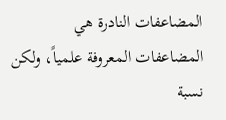المضاعفات النادرة هي المضاعفات المعروفة علمياً، ولكن نسبة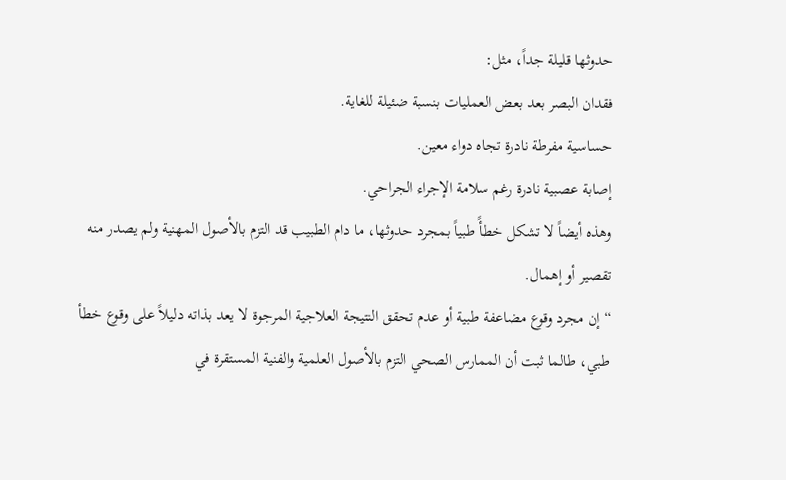حدوثها قليلة جداً، مثل:
فقدان البصر بعد بعض العمليات بنسبة ضئيلة للغاية.
حساسية مفرطة نادرة تجاه دواء معين.
إصابة عصبية نادرة رغم سلامة الإجراء الجراحي.
وهذه أيضاً لا تشكل خطأً طبياً بمجرد حدوثها، ما دام الطبيب قد التزم بالأصول المهنية ولم يصدر منه تقصير أو إهمال.
“إن مجرد وقوع مضاعفة طبية أو عدم تحقق النتيجة العلاجية المرجوة لا يعد بذاته دليلاً على وقوع خطأ طبي، طالما ثبت أن الممارس الصحي التزم بالأصول العلمية والفنية المستقرة في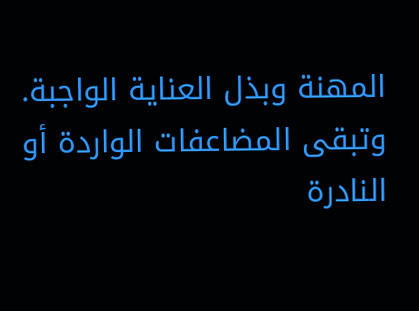المهنة وبذل العناية الواجبة. وتبقى المضاعفات الواردة أو النادرة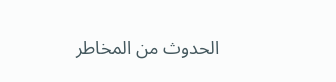الحدوث من المخاطر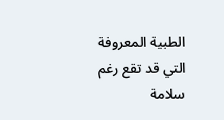الطبية المعروفة التي قد تقع رغم سلامة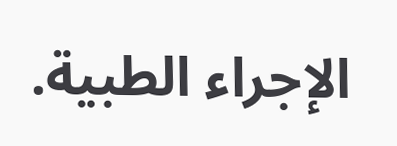الإجراء الطبية.